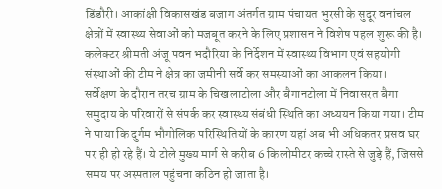डिंडौरी। आकांक्षी विकासखंड बजाग अंतर्गत ग्राम पंचायत भुरसी के सुदूर वनांचल क्षेत्रों में स्वास्थ्य सेवाओं को मजबूत करने के लिए प्रशासन ने विशेष पहल शुरू की है। कलेक्टर श्रीमती अंजू पवन भदौरिया के निर्देशन में स्वास्थ्य विभाग एवं सहयोगी संस्थाओं की टीम ने क्षेत्र का जमीनी सर्वे कर समस्याओं का आकलन किया।
सर्वेक्षण के दौरान तरच ग्राम के चिखलाटोला और बैगानटोला में निवासरत बैगा समुदाय के परिवारों से संपर्क कर स्वास्थ्य संबंधी स्थिति का अध्ययन किया गया। टीम ने पाया कि दुर्गम भौगोलिक परिस्थितियों के कारण यहां अब भी अधिकतर प्रसव घर पर ही हो रहे हैं। ये टोले मुख्य मार्ग से करीब 6 किलोमीटर कच्चे रास्ते से जुड़े हैं, जिससे समय पर अस्पताल पहुंचना कठिन हो जाता है।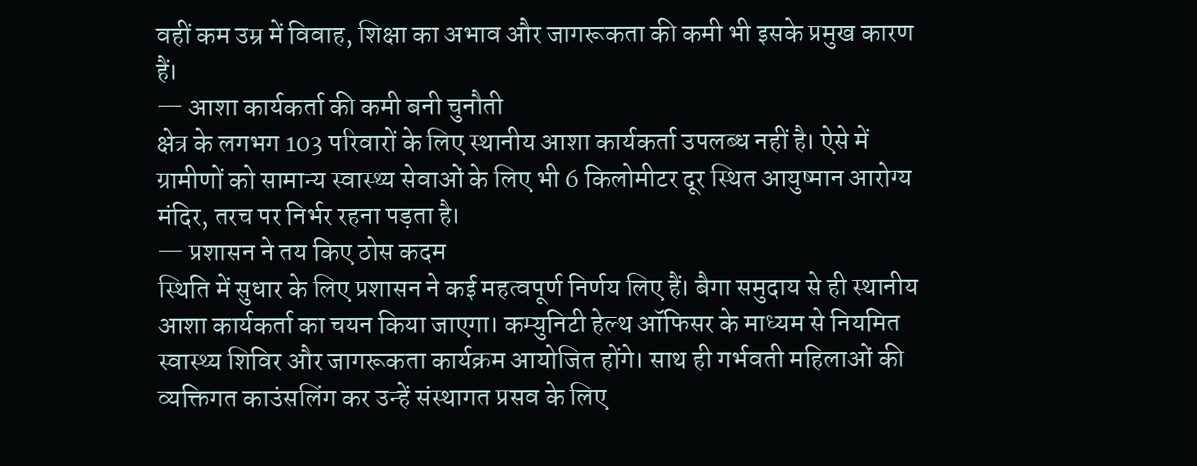वहीं कम उम्र में विवाह, शिक्षा का अभाव और जागरूकता की कमी भी इसके प्रमुख कारण हैं।
— आशा कार्यकर्ता की कमी बनी चुनौती
क्षेत्र के लगभग 103 परिवारों के लिए स्थानीय आशा कार्यकर्ता उपलब्ध नहीं है। ऐसे में ग्रामीणों को सामान्य स्वास्थ्य सेवाओं के लिए भी 6 किलोमीटर दूर स्थित आयुष्मान आरोग्य मंदिर, तरच पर निर्भर रहना पड़ता है।
— प्रशासन ने तय किए ठोस कदम
स्थिति में सुधार के लिए प्रशासन ने कई महत्वपूर्ण निर्णय लिए हैं। बैगा समुदाय से ही स्थानीय आशा कार्यकर्ता का चयन किया जाएगा। कम्युनिटी हेल्थ ऑफिसर के माध्यम से नियमित स्वास्थ्य शिविर और जागरूकता कार्यक्रम आयोजित होंगे। साथ ही गर्भवती महिलाओं की व्यक्तिगत काउंसलिंग कर उन्हें संस्थागत प्रसव के लिए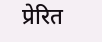प्रेरित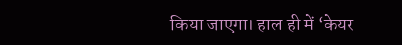किया जाएगा। हाल ही में ‘केयर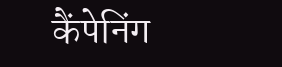कैंपेनिंग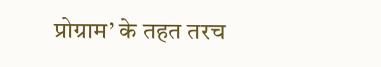प्रोग्राम’ के तहत तरच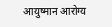आयुष्मान आरोग्य